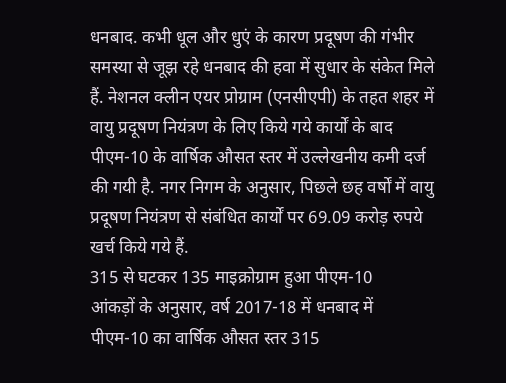धनबाद. कभी धूल और धुएं के कारण प्रदूषण की गंभीर समस्या से जूझ रहे धनबाद की हवा में सुधार के संकेत मिले हैं. नेशनल क्लीन एयर प्रोग्राम (एनसीएपी) के तहत शहर में वायु प्रदूषण नियंत्रण के लिए किये गये कार्यों के बाद पीएम-10 के वार्षिक औसत स्तर में उल्लेखनीय कमी दर्ज की गयी है. नगर निगम के अनुसार, पिछले छह वर्षों में वायु प्रदूषण नियंत्रण से संबंधित कार्यों पर 69.09 करोड़ रुपये खर्च किये गये हैं.
315 से घटकर 135 माइक्रोग्राम हुआ पीएम-10
आंकड़ों के अनुसार, वर्ष 2017-18 में धनबाद में पीएम-10 का वार्षिक औसत स्तर 315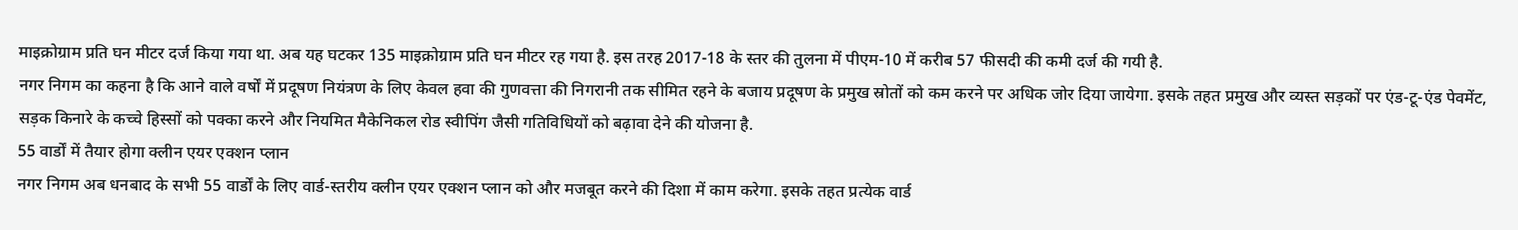माइक्रोग्राम प्रति घन मीटर दर्ज किया गया था. अब यह घटकर 135 माइक्रोग्राम प्रति घन मीटर रह गया है. इस तरह 2017-18 के स्तर की तुलना में पीएम-10 में करीब 57 फीसदी की कमी दर्ज की गयी है.
नगर निगम का कहना है कि आने वाले वर्षों में प्रदूषण नियंत्रण के लिए केवल हवा की गुणवत्ता की निगरानी तक सीमित रहने के बजाय प्रदूषण के प्रमुख स्रोतों को कम करने पर अधिक जोर दिया जायेगा. इसके तहत प्रमुख और व्यस्त सड़कों पर एंड-टू-एंड पेवमेंट, सड़क किनारे के कच्चे हिस्सों को पक्का करने और नियमित मैकेनिकल रोड स्वीपिंग जैसी गतिविधियों को बढ़ावा देने की योजना है.
55 वार्डों में तैयार होगा क्लीन एयर एक्शन प्लान
नगर निगम अब धनबाद के सभी 55 वार्डों के लिए वार्ड-स्तरीय क्लीन एयर एक्शन प्लान को और मजबूत करने की दिशा में काम करेगा. इसके तहत प्रत्येक वार्ड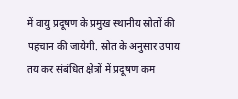में वायु प्रदूषण के प्रमुख स्थानीय स्रोतों की पहचान की जायेगी. स्रोत के अनुसार उपाय तय कर संबंधित क्षेत्रों में प्रदूषण कम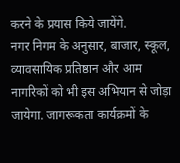करने के प्रयास किये जायेंगे.
नगर निगम के अनुसार, बाजार, स्कूल, व्यावसायिक प्रतिष्ठान और आम नागरिकों को भी इस अभियान से जोड़ा जायेगा. जागरूकता कार्यक्रमों के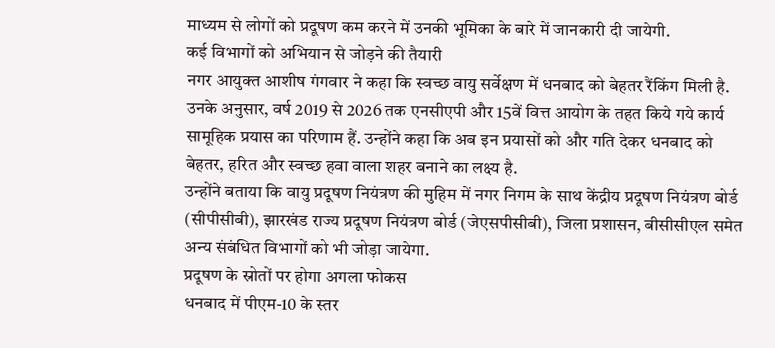माध्यम से लोगों को प्रदूषण कम करने में उनकी भूमिका के बारे में जानकारी दी जायेगी.
कई विभागों को अभियान से जोड़ने की तैयारी
नगर आयुक्त आशीष गंगवार ने कहा कि स्वच्छ वायु सर्वेक्षण में धनबाद को बेहतर रैंकिंग मिली है. उनके अनुसार, वर्ष 2019 से 2026 तक एनसीएपी और 15वें वित्त आयोग के तहत किये गये कार्य सामूहिक प्रयास का परिणाम हैं. उन्होंने कहा कि अब इन प्रयासों को और गति देकर धनबाद को बेहतर, हरित और स्वच्छ हवा वाला शहर बनाने का लक्ष्य है.
उन्होंने बताया कि वायु प्रदूषण नियंत्रण की मुहिम में नगर निगम के साथ केंद्रीय प्रदूषण नियंत्रण बोर्ड (सीपीसीबी), झारखंड राज्य प्रदूषण नियंत्रण बोर्ड (जेएसपीसीबी), जिला प्रशासन, बीसीसीएल समेत अन्य संबंधित विभागों को भी जोड़ा जायेगा.
प्रदूषण के स्रोतों पर होगा अगला फोकस
धनबाद में पीएम-10 के स्तर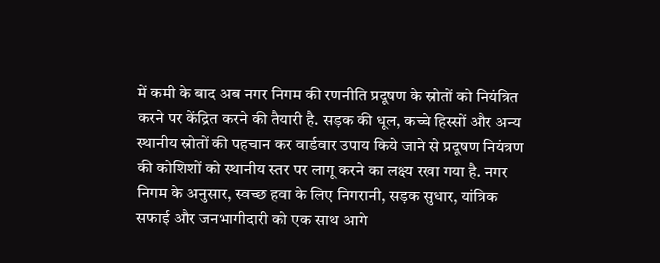में कमी के बाद अब नगर निगम की रणनीति प्रदूषण के स्रोतों को नियंत्रित करने पर केंद्रित करने की तैयारी है. सड़क की धूल, कच्चे हिस्सों और अन्य स्थानीय स्रोतों की पहचान कर वार्डवार उपाय किये जाने से प्रदूषण नियंत्रण की कोशिशों को स्थानीय स्तर पर लागू करने का लक्ष्य रखा गया है. नगर निगम के अनुसार, स्वच्छ हवा के लिए निगरानी, सड़क सुधार, यांत्रिक सफाई और जनभागीदारी को एक साथ आगे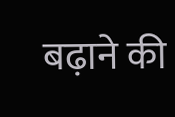बढ़ाने की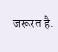जरूरत है.